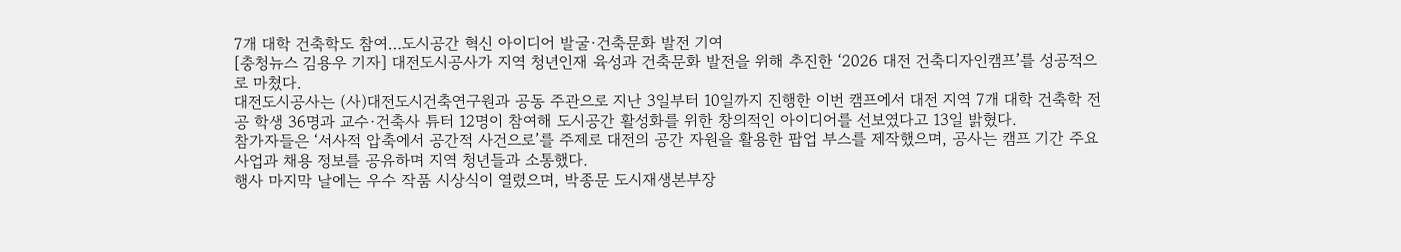7개 대학 건축학도 참여…도시공간 혁신 아이디어 발굴·건축문화 발전 기여
[충청뉴스 김용우 기자] 대전도시공사가 지역 청년인재 육성과 건축문화 발전을 위해 추진한 ‘2026 대전 건축디자인캠프’를 성공적으로 마쳤다.
대전도시공사는 (사)대전도시건축연구원과 공동 주관으로 지난 3일부터 10일까지 진행한 이번 캠프에서 대전 지역 7개 대학 건축학 전공 학생 36명과 교수·건축사 튜터 12명이 참여해 도시공간 활성화를 위한 창의적인 아이디어를 선보였다고 13일 밝혔다.
참가자들은 ‘서사적 압축에서 공간적 사건으로’를 주제로 대전의 공간 자원을 활용한 팝업 부스를 제작했으며, 공사는 캠프 기간 주요 사업과 채용 정보를 공유하며 지역 청년들과 소통했다.
행사 마지막 날에는 우수 작품 시상식이 열렸으며, 박종문 도시재생본부장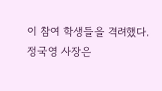이 참여 학생들을 격려했다.
정국영 사장은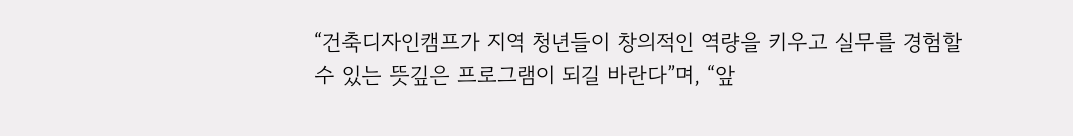“건축디자인캠프가 지역 청년들이 창의적인 역량을 키우고 실무를 경험할 수 있는 뜻깊은 프로그램이 되길 바란다”며, “앞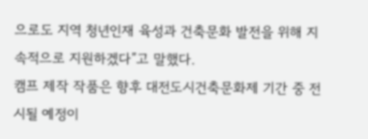으로도 지역 청년인재 육성과 건축문화 발전을 위해 지속적으로 지원하겠다”고 말했다.
캠프 제작 작품은 향후 대전도시건축문화제 기간 중 전시될 예정이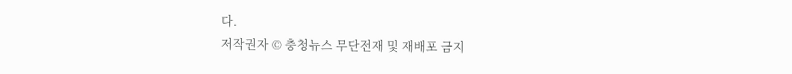다.
저작권자 © 충청뉴스 무단전재 및 재배포 금지